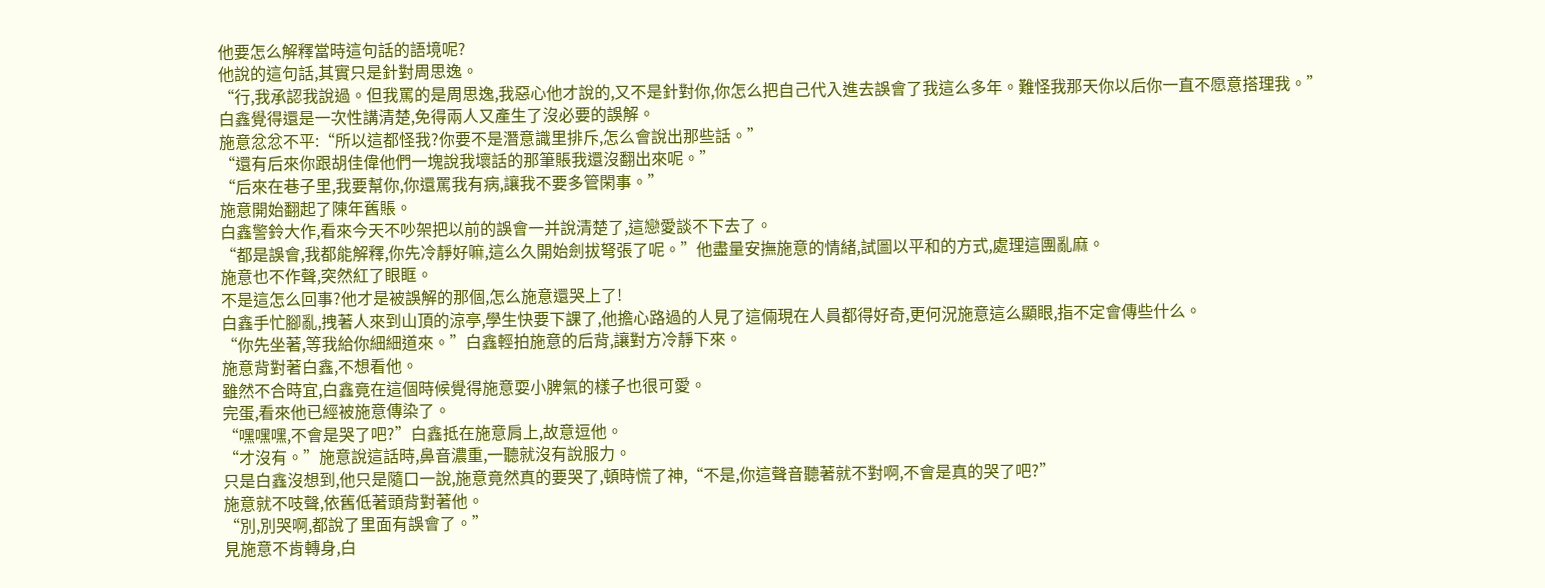他要怎么解釋當時這句話的語境呢?
他說的這句話,其實只是針對周思逸。
“行,我承認我說過。但我罵的是周思逸,我惡心他才說的,又不是針對你,你怎么把自己代入進去誤會了我這么多年。難怪我那天你以后你一直不愿意搭理我。”
白鑫覺得還是一次性講清楚,免得兩人又產生了沒必要的誤解。
施意忿忿不平:“所以這都怪我?你要不是潛意識里排斥,怎么會說出那些話。”
“還有后來你跟胡佳偉他們一塊說我壞話的那筆賬我還沒翻出來呢。”
“后來在巷子里,我要幫你,你還罵我有病,讓我不要多管閑事。”
施意開始翻起了陳年舊賬。
白鑫警鈴大作,看來今天不吵架把以前的誤會一并說清楚了,這戀愛談不下去了。
“都是誤會,我都能解釋,你先冷靜好嘛,這么久開始劍拔弩張了呢。”他盡量安撫施意的情緒,試圖以平和的方式,處理這團亂麻。
施意也不作聲,突然紅了眼眶。
不是這怎么回事?他才是被誤解的那個,怎么施意還哭上了!
白鑫手忙腳亂,拽著人來到山頂的涼亭,學生快要下課了,他擔心路過的人見了這倆現在人員都得好奇,更何況施意這么顯眼,指不定會傳些什么。
“你先坐著,等我給你細細道來。”白鑫輕拍施意的后背,讓對方冷靜下來。
施意背對著白鑫,不想看他。
雖然不合時宜,白鑫竟在這個時候覺得施意耍小脾氣的樣子也很可愛。
完蛋,看來他已經被施意傳染了。
“嘿嘿嘿,不會是哭了吧?”白鑫抵在施意肩上,故意逗他。
“才沒有。”施意說這話時,鼻音濃重,一聽就沒有說服力。
只是白鑫沒想到,他只是隨口一說,施意竟然真的要哭了,頓時慌了神,“不是,你這聲音聽著就不對啊,不會是真的哭了吧?”
施意就不吱聲,依舊低著頭背對著他。
“別,別哭啊,都說了里面有誤會了。”
見施意不肯轉身,白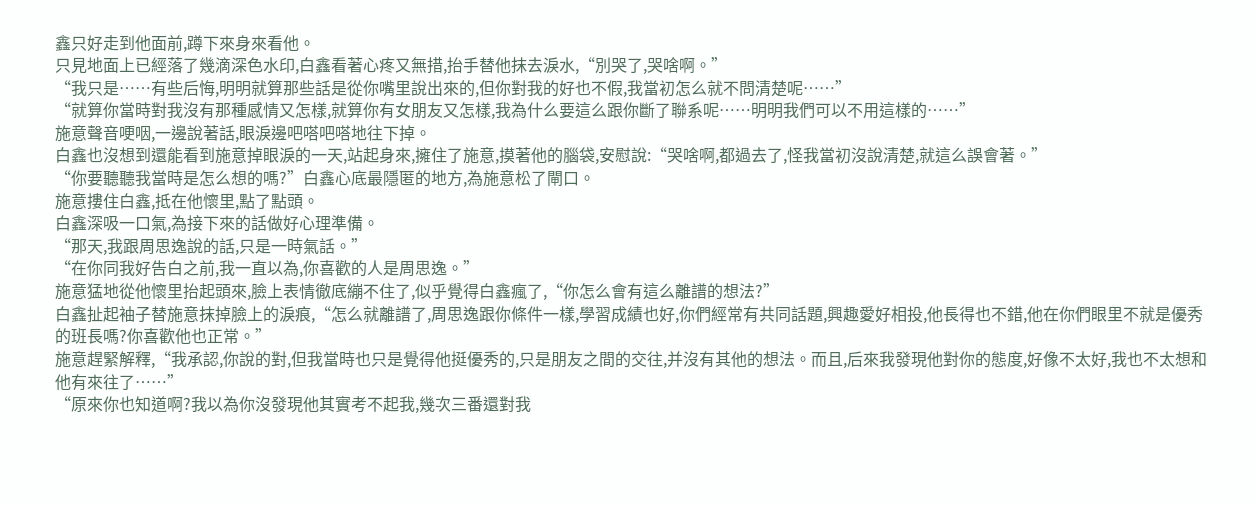鑫只好走到他面前,蹲下來身來看他。
只見地面上已經落了幾滴深色水印,白鑫看著心疼又無措,抬手替他抹去淚水,“別哭了,哭啥啊。”
“我只是……有些后悔,明明就算那些話是從你嘴里說出來的,但你對我的好也不假,我當初怎么就不問清楚呢……”
“就算你當時對我沒有那種感情又怎樣,就算你有女朋友又怎樣,我為什么要這么跟你斷了聯系呢……明明我們可以不用這樣的……”
施意聲音哽咽,一邊說著話,眼淚邊吧嗒吧嗒地往下掉。
白鑫也沒想到還能看到施意掉眼淚的一天,站起身來,擁住了施意,摸著他的腦袋,安慰說:“哭啥啊,都過去了,怪我當初沒說清楚,就這么誤會著。”
“你要聽聽我當時是怎么想的嗎?”白鑫心底最隱匿的地方,為施意松了閘口。
施意摟住白鑫,抵在他懷里,點了點頭。
白鑫深吸一口氣,為接下來的話做好心理準備。
“那天,我跟周思逸說的話,只是一時氣話。”
“在你同我好告白之前,我一直以為,你喜歡的人是周思逸。”
施意猛地從他懷里抬起頭來,臉上表情徹底繃不住了,似乎覺得白鑫瘋了,“你怎么會有這么離譜的想法?”
白鑫扯起袖子替施意抹掉臉上的淚痕,“怎么就離譜了,周思逸跟你條件一樣,學習成績也好,你們經常有共同話題,興趣愛好相投,他長得也不錯,他在你們眼里不就是優秀的班長嗎?你喜歡他也正常。”
施意趕緊解釋,“我承認,你說的對,但我當時也只是覺得他挺優秀的,只是朋友之間的交往,并沒有其他的想法。而且,后來我發現他對你的態度,好像不太好,我也不太想和他有來往了……”
“原來你也知道啊?我以為你沒發現他其實考不起我,幾次三番還對我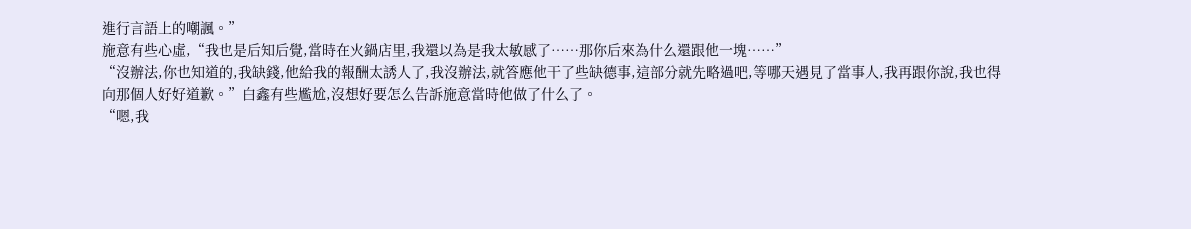進行言語上的嘲諷。”
施意有些心虛,“我也是后知后覺,當時在火鍋店里,我還以為是我太敏感了……那你后來為什么還跟他一塊……”
“沒辦法,你也知道的,我缺錢,他給我的報酬太誘人了,我沒辦法,就答應他干了些缺德事,這部分就先略過吧,等哪天遇見了當事人,我再跟你說,我也得向那個人好好道歉。”白鑫有些尷尬,沒想好要怎么告訴施意當時他做了什么了。
“嗯,我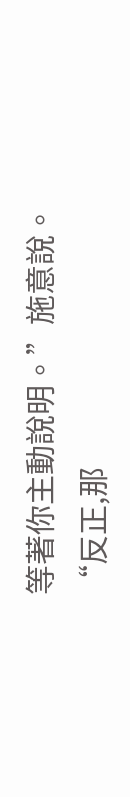等著你主動說明。”施意說。
“反正,那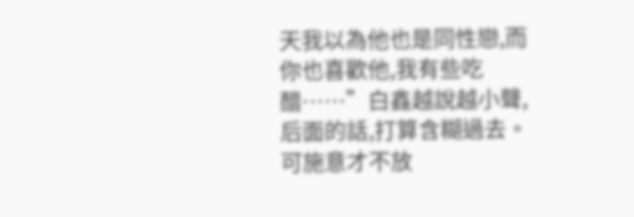天我以為他也是同性戀,而你也喜歡他,我有些吃醋……”白鑫越說越小聲,后面的話,打算含糊過去。
可施意才不放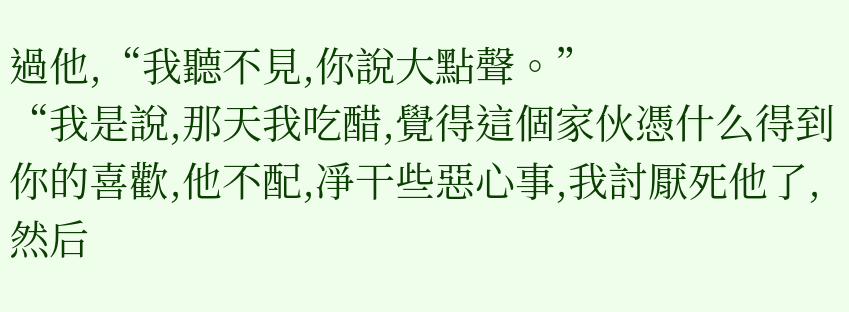過他,“我聽不見,你說大點聲。”
“我是說,那天我吃醋,覺得這個家伙憑什么得到你的喜歡,他不配,凈干些惡心事,我討厭死他了,然后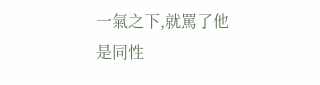一氣之下,就罵了他是同性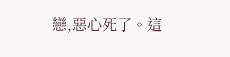戀,惡心死了。這